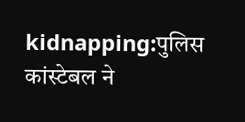kidnapping:पुलिस कांस्टेबल ने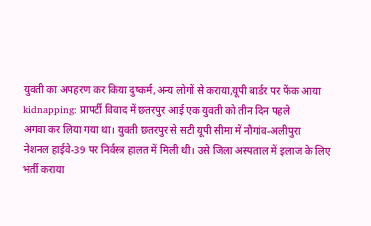युवती का अपहरण कर किया दुष्कर्म,अन्य लोगों से कराया,यूपी बार्डर पर फेंक आया
kidnapping: प्रापर्टी विवाद में छतरपुर आई एक युवती को तीन दिन पहले
अगवा कर लिया गया था। युवती छतरपुर से सटी यूपी सीमा में नौगांव-अलीपुरा
नेशनल हाईवे-39 पर निर्वस्त्र हालत में मिली थी। उसे जिला अस्पताल में इलाज के लिए
भर्ती कराया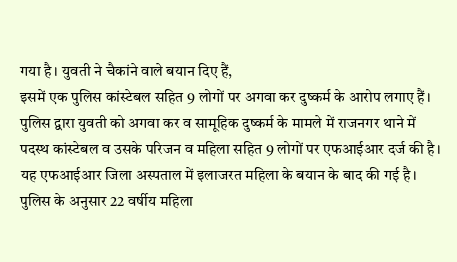गया है। युवती ने चैकांने वाले बयान दिए हैं,
इसमें एक पुलिस कांस्टेबल सहित 9 लोगों पर अगवा कर दुष्कर्म के आरोप लगाए हैं।
पुलिस द्वारा युवती को अगवा कर व सामूहिक दुष्कर्म के मामले में राजनगर थाने में
पदस्थ कांस्टेबल व उसके परिजन व महिला सहित 9 लोगों पर एफआईआर दर्ज की है।
यह एफआईआर जिला अस्पताल में इलाजरत महिला के बयान के बाद की गई है।
पुलिस के अनुसार 22 वर्षीय महिला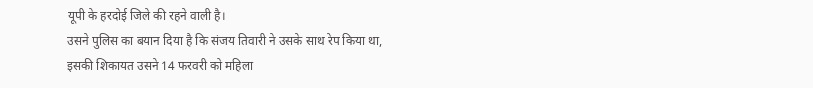यूपी के हरदोई जिले की रहने वाली है।
उसने पुलिस का बयान दिया है कि संजय तिवारी ने उसके साथ रेप किया था,
इसकी शिकायत उसने 14 फरवरी को महिला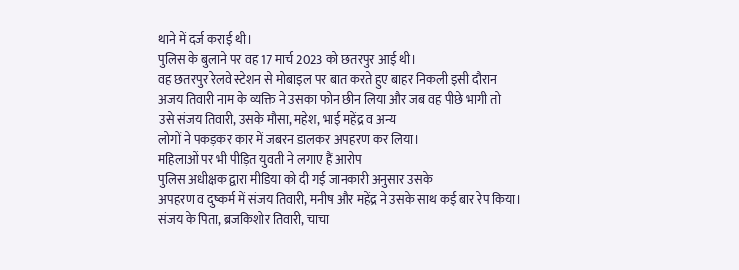थाने में दर्ज कराई थी।
पुलिस के बुलाने पर वह 17 मार्च 2023 को छतरपुर आई थी।
वह छतरपुर रेलवे स्टेशन से मोबाइल पर बात करते हुए बाहर निकली इसी दौरान
अजय तिवारी नाम के व्यक्ति ने उसका फोन छीन लिया और जब वह पीछे भागी तो
उसे संजय तिवारी, उसके मौसा, महेश, भाई महेंद्र व अन्य
लोगों ने पकड़कर कार में जबरन डालकर अपहरण कर लिया।
महिलाओं पर भी पीड़ित युवती ने लगाए हैं आरोप
पुलिस अधीक्षक द्वारा मीडिया को दी गई जानकारी अनुसार उसके
अपहरण व दुष्कर्म में संजय तिवारी, मनीष और महेंद्र ने उसके साथ कई बार रेप किया।
संजय के पिता, ब्रजकिशोर तिवारी, चाचा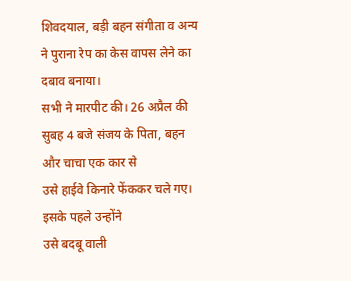शिवदयाल, बड़ी बहन संगीता व अन्य ने पुराना रेप का केस वापस लेने का दबाव बनाया।
सभी ने मारपीट की। 26 अप्रैल की सुबह 4 बजे संजय के पिता, बहन और चाचा एक कार से
उसे हाईवे किनारे फेंककर चले गए। इसके पहले उन्होंने
उसे बदबू वाली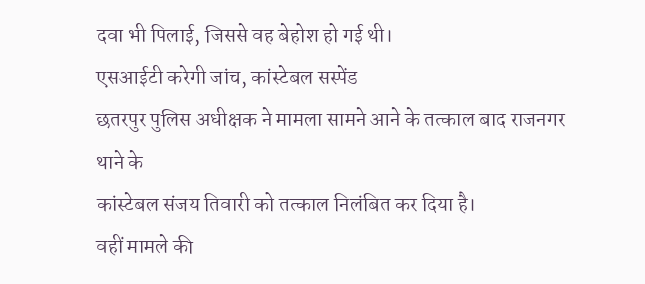दवा भी पिलाई, जिससे वह बेहोश हो गई थी।
एसआईटी करेगी जांच, कांस्टेबल सस्पेंड
छतरपुर पुलिस अधीक्षक ने मामला सामने आने के तत्काल बाद राजनगर थाने के
कांस्टेबल संजय तिवारी को तत्काल निलंबित कर दिया है।
वहीं मामले की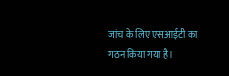जांच के लिए एसआईटी का गठन किया गया है।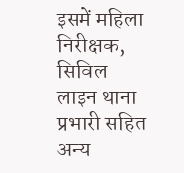इसमें महिला निरीक्षक, सिविल
लाइन थाना प्रभारी सहित अन्य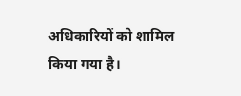अधिकारियों को शामिल किया गया है।